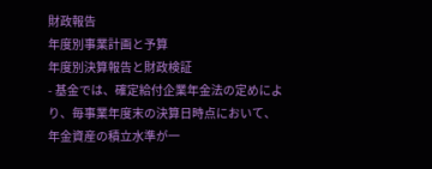財政報告
年度別事業計画と予算
年度別決算報告と財政検証
- 基金では、確定給付企業年金法の定めにより、毎事業年度末の決算日時点において、年金資産の積立水準が一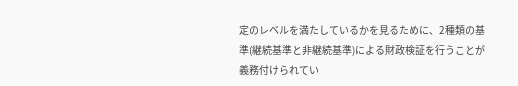定のレベルを満たしているかを見るために、2種類の基準(継続基準と非継続基準)による財政検証を行うことが義務付けられてい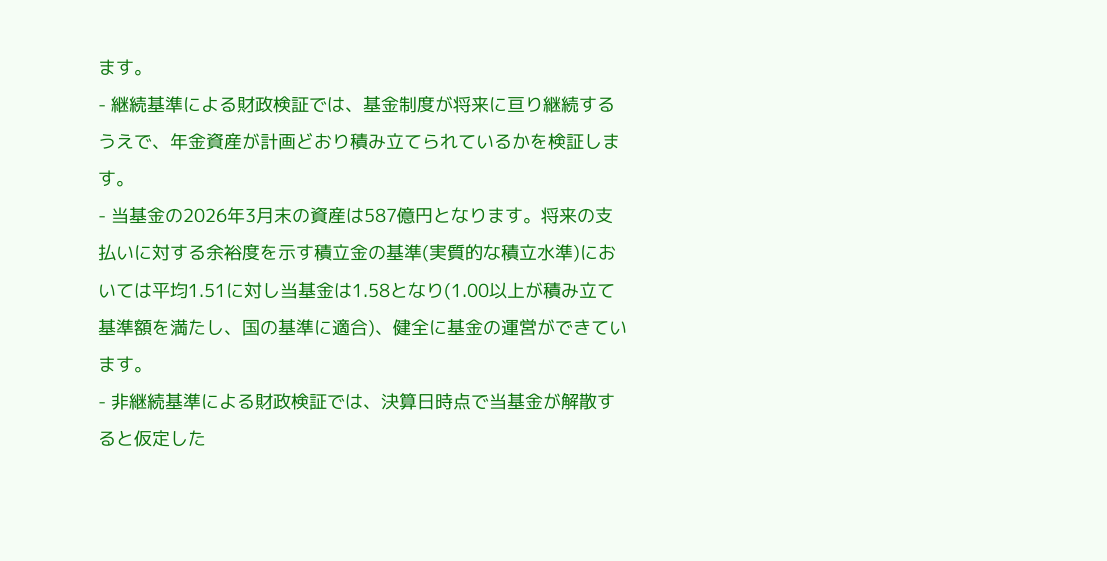ます。
- 継続基準による財政検証では、基金制度が将来に亘り継続するうえで、年金資産が計画どおり積み立てられているかを検証します。
- 当基金の2026年3月末の資産は587億円となります。将来の支払いに対する余裕度を示す積立金の基準(実質的な積立水準)においては平均1.51に対し当基金は1.58となり(1.00以上が積み立て基準額を満たし、国の基準に適合)、健全に基金の運営ができています。
- 非継続基準による財政検証では、決算日時点で当基金が解散すると仮定した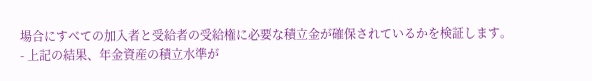場合にすべての加入者と受給者の受給権に必要な積立金が確保されているかを検証します。
- 上記の結果、年金資産の積立水準が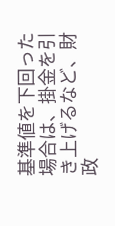基準値を下回った場合は、掛金を引き上げるなど、財政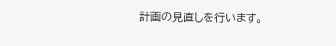計画の見直しを行います。